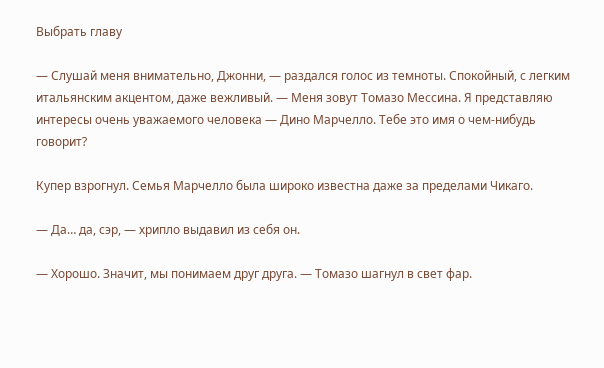Выбрать главу

— Слушай меня внимательно, Джонни, — раздался голос из темноты. Спокойный, с легким итальянским акцентом, даже вежливый. — Меня зовут Томазо Мессина. Я представляю интересы очень уважаемого человека — Дино Марчелло. Тебе это имя о чем-нибудь говорит?

Купер взрогнул. Семья Марчелло была широко известна даже за пределами Чикаго.

— Да… да, сэр, — хрипло выдавил из себя он.

— Хорошо. Значит, мы понимаем друг друга. — Томазо шагнул в свет фар.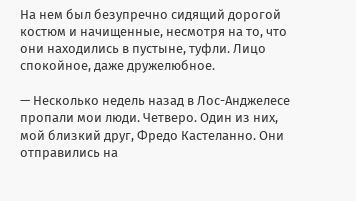На нем был безупречно сидящий дорогой костюм и начищенные, несмотря на то, что они находились в пустыне, туфли. Лицо спокойное, даже дружелюбное.

— Несколько недель назад в Лос-Анджелесе пропали мои люди. Четверо. Один из них, мой близкий друг, Фредо Кастеланно. Они отправились на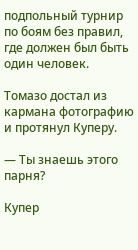подпольный турнир по боям без правил, где должен был быть один человек.

Томазо достал из кармана фотографию и протянул Куперу.

— Ты знаешь этого парня?

Купер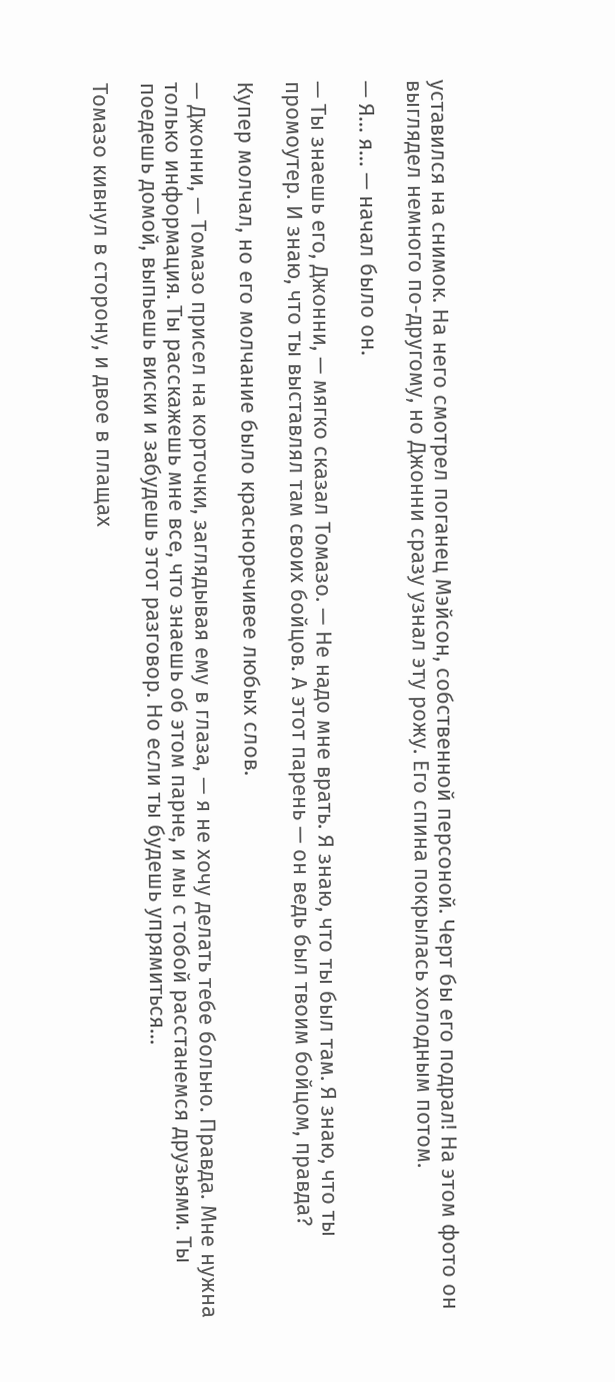уставился на снимок. На него смотрел поганец Мэйсон, собственной персоной. Черт бы его подрал! На этом фото он выглядел немного по-другому, но Джонни сразу узнал эту рожу. Его спина покрылась холодным потом.

— Я… я… — начал было он.

— Ты знаешь его, Джонни, — мягко сказал Томазо. — Не надо мне врать. Я знаю, что ты был там. Я знаю, что ты промоутер. И знаю, что ты выставлял там своих бойцов. А этот парень — он ведь был твоим бойцом, правда?

Купер молчал, но его молчание было красноречивее любых слов.

— Джонни, — Томазо присел на корточки, заглядывая ему в глаза, — я не хочу делать тебе больно. Правда. Мне нужна только информация. Ты расскажешь мне все, что знаешь об этом парне, и мы с тобой расстанемся друзьями. Ты поедешь домой, выпьешь виски и забудешь этот разговор. Но если ты будешь упрямиться…

Томазо кивнул в сторону, и двое в плащах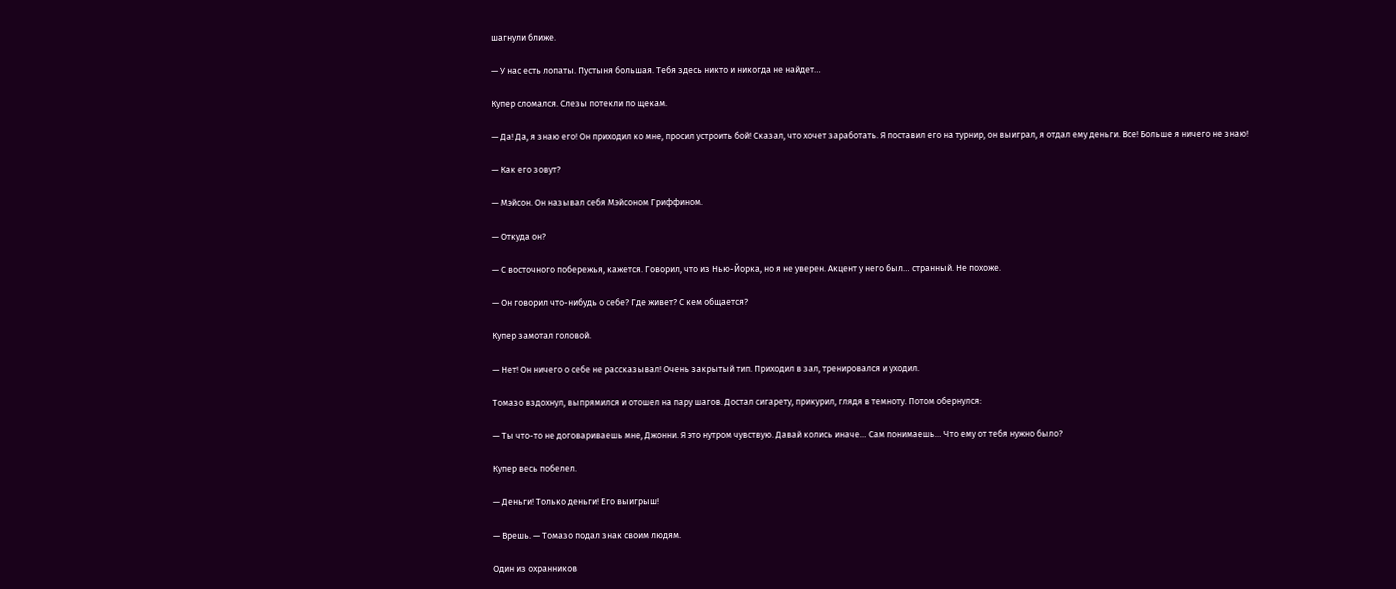шагнули ближе.

— У нас есть лопаты. Пустыня большая. Тебя здесь никто и никогда не найдет…

Купер сломался. Слезы потекли по щекам.

— Да! Да, я знаю его! Он приходил ко мне, просил устроить бой! Сказал, что хочет заработать. Я поставил его на турнир, он выиграл, я отдал ему деньги. Все! Больше я ничего не знаю!

— Как его зовут?

— Мэйсон. Он называл себя Мэйсоном Гриффином.

— Откуда он?

— С восточного побережья, кажется. Говорил, что из Нью-Йорка, но я не уверен. Акцент у него был… странный. Не похоже.

— Он говорил что-нибудь о себе? Где живет? С кем общается?

Купер замотал головой.

— Нет! Он ничего о себе не рассказывал! Очень закрытый тип. Приходил в зал, тренировался и уходил.

Томазо вздохнул, выпрямился и отошел на пару шагов. Достал сигарету, прикурил, глядя в темноту. Потом обернулся:

— Ты что-то не договариваешь мне, Джонни. Я это нутром чувствую. Давай колись иначе… Сам понимаешь… Что ему от тебя нужно было?

Купер весь побелел.

— Деньги! Только деньги! Его выигрыш!

— Врешь. — Томазо подал знак своим людям.

Один из охранников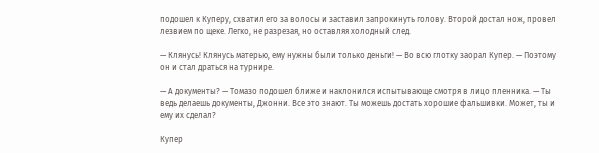подошел к Куперу, схватил его за волосы и заставил запрокинуть голову. Второй достал нож, провел лезвием по щеке. Легко, не разрезая, но оставляя холодный след.

— Клянусь! Клянусь матерью, ему нужны были только деньги! — Во всю глотку заорал Купер. — Поэтому он и стал драться на турнире.

— А документы? — Томазо подошел ближе и наклонился испытывающе смотря в лицо пленника. — Ты ведь делаешь документы, Джонни. Все это знают. Ты можешь достать хорошие фальшивки. Может, ты и ему их сделал?

Купер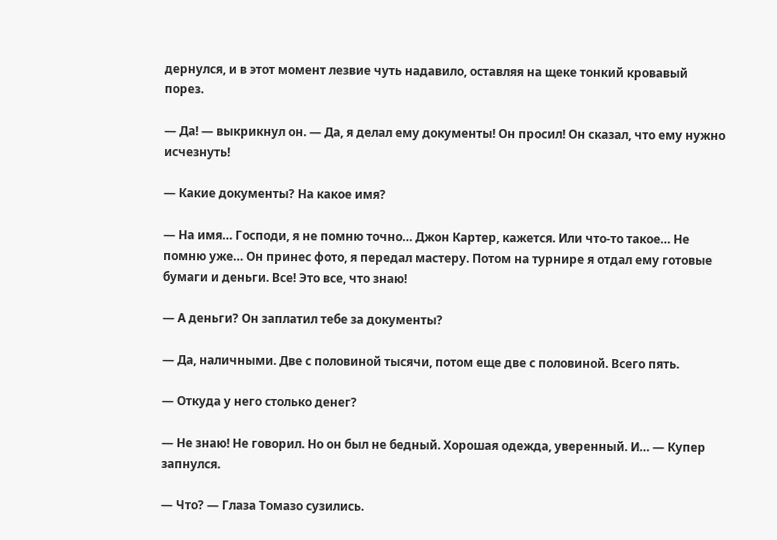дернулся, и в этот момент лезвие чуть надавило, оставляя на щеке тонкий кровавый порез.

— Да! — выкрикнул он. — Да, я делал ему документы! Он просил! Он сказал, что ему нужно исчезнуть!

— Какие документы? На какое имя?

— На имя… Господи, я не помню точно… Джон Картер, кажется. Или что-то такое… Не помню уже… Он принес фото, я передал мастеру. Потом на турнире я отдал ему готовые бумаги и деньги. Все! Это все, что знаю!

— А деньги? Он заплатил тебе за документы?

— Да, наличными. Две с половиной тысячи, потом еще две с половиной. Всего пять.

— Откуда у него столько денег?

— Не знаю! Не говорил. Но он был не бедный. Хорошая одежда, уверенный. И… — Купер запнулся.

— Что? — Глаза Томазо сузились.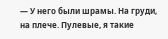— У него были шрамы. На груди, на плече. Пулевые, я такие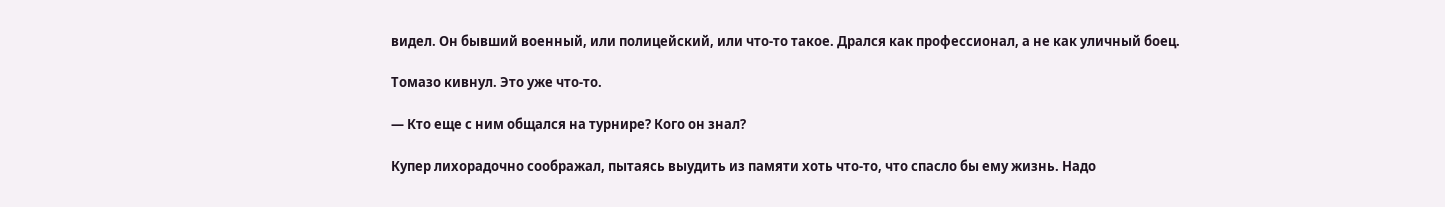видел. Он бывший военный, или полицейский, или что-то такое. Дрался как профессионал, а не как уличный боец.

Томазо кивнул. Это уже что-то.

— Кто еще с ним общался на турнире? Кого он знал?

Купер лихорадочно соображал, пытаясь выудить из памяти хоть что-то, что спасло бы ему жизнь. Надо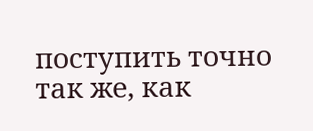поступить точно так же, как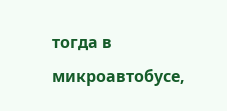тогда в микроавтобусе,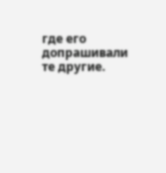где его допрашивали те другие.